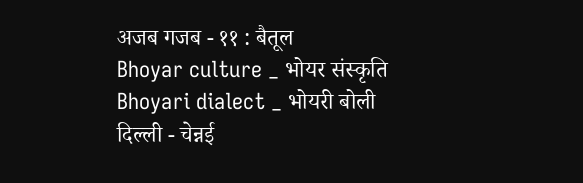अजब गजब - ११ : बैतूल
Bhoyar culture _ भोयर संस्कृति
Bhoyari dialect _ भोयरी बोली
दिल्ली - चेन्नई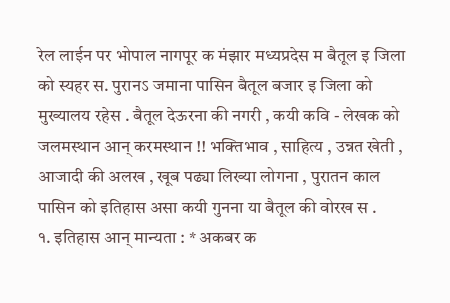रेल लाईन पर भोपाल नागपूर क मंझार मध्यप्रदेस म बैतूल इ जिला को स्यहर स. पुरानऽ जमाना पासिन बैतूल बजार इ जिला को मुख्यालय रहेस . बैतूल देऊरना की नगरी , कयी कवि - लेखक को जलमस्थान आन् करमस्थान !! भक्तिभाव , साहित्य , उन्नत खेती , आजादी की अलख , खूब पढ्या लिख्या लोगना , पुरातन काल पासिन को इतिहास असा कयी गुनना या बैतूल की वोरख स .
१. इतिहास आन् मान्यता : * अकबर क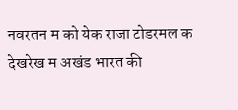नवरतन म को येक राजा टोडरमल क देखरेख म अखंड भारत की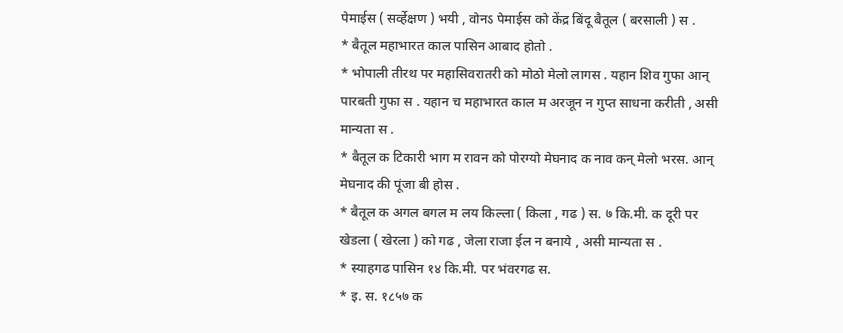पेमाईस ( सर्व्हेक्षण ) भयी , वोनऽ पेमाईस को केंद्र बिंदू बैतूल ( बरसाली ) स .
* बैतूल महाभारत काल पासिन आबाद होतो .
* भोपाली तीरथ पर महासिवरातरी को मोठो मेलो लागस . यहान शिव गुफा आन् पारबती गुफा स . यहान च महाभारत काल म अरजून न गुप्त साधना करीती , असी मान्यता स .
* बैतूल क टिकारी भाग म रावन को पोरग्यो मेघनाद क नाव कन् मेलो भरस. आन् मेघनाद की पूंजा बी होस .
* बैतूल क अगल बगल म लय किल्ला ( किला , गढ ) स. ७ कि.मी. क दूरी पर खेडला ( खेरला ) को गढ , जेला राजा ईल न बनाये , असी मान्यता स .
* स्याहगढ पासिन १४ कि.मी. पर भंवरगढ स.
* इ. स. १८५७ क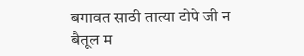बगावत साठी तात्या टोपे जी न बैतूल म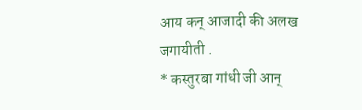आय कन् आजादी की अलख जगायीती .
* कस्तुरबा गांधी जी आन्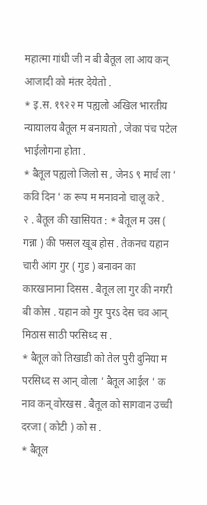महात्मा गांधी जी न बी बैतूल ला आय कन् आजादी को मंतर देयेतो .
* इ.स. १९२२ म पह्यलो अखिल भारतीय न्यायालय बैतूल म बनायतो , जेका पंच पटेल भाईलोगना होता .
* बैतूल पह्यलो जिलो स , जेनऽ ९ मार्च ला ' कवि दिन ' क रूप म मनावनो चालू करे .
२ . बैतूल की खासियत : * बैतूल म उस ( गन्ना ) की फसल खूब होस . तेकनच यहान चारी आंग गुर ( गुड ) बनावन का कारखानाना दिसस . बैतूल ला गुर की नगरी बी कोस . यहान को गुर पुरऽ देस चव आन् मिठास साठी परसिध्द स .
* बैतूल को तिखाडी को तेल पुरी दुनिया म परसिध्द स आन् वोला ' बैतूल आईल ' क नाव कन् वोरखस . बैतूल को सागवान उच्ची दरजा ( कोटी ) को स .
* बैतूल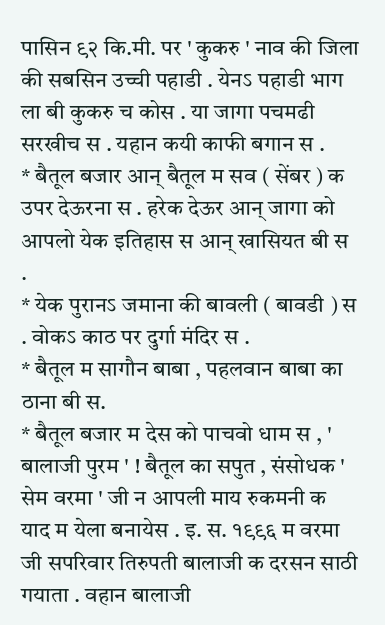पासिन ९२ कि.मी. पर ' कुकरु ' नाव की जिला की सबसिन उच्ची पहाडी . येनऽ पहाडी भाग ला बी कुकरु च कोस . या जागा पचमढी सरखीच स . यहान कयी काफी बगान स .
* बैतूल बजार आन् बैतूल म सव ( सेंबर ) क उपर देऊरना स . हरेक देऊर आन् जागा को आपलो येक इतिहास स आन् खासियत बी स .
* येक पुरानऽ जमाना की बावली ( बावडी ) स . वोकऽ काठ पर दुर्गा मंदिर स .
* बैतूल म सागौन बाबा , पहलवान बाबा का ठाना बी स.
* बैतूल बजार म देस को पाचवो धाम स , ' बालाजी पुरम ' ! बैतूल का सपुत , संसोधक ' सेम वरमा ' जी न आपली माय रुकमनी क याद म येला बनायेस . इ. स. १९९६ म वरमा जी सपरिवार तिरुपती बालाजी क दरसन साठी गयाता . वहान बालाजी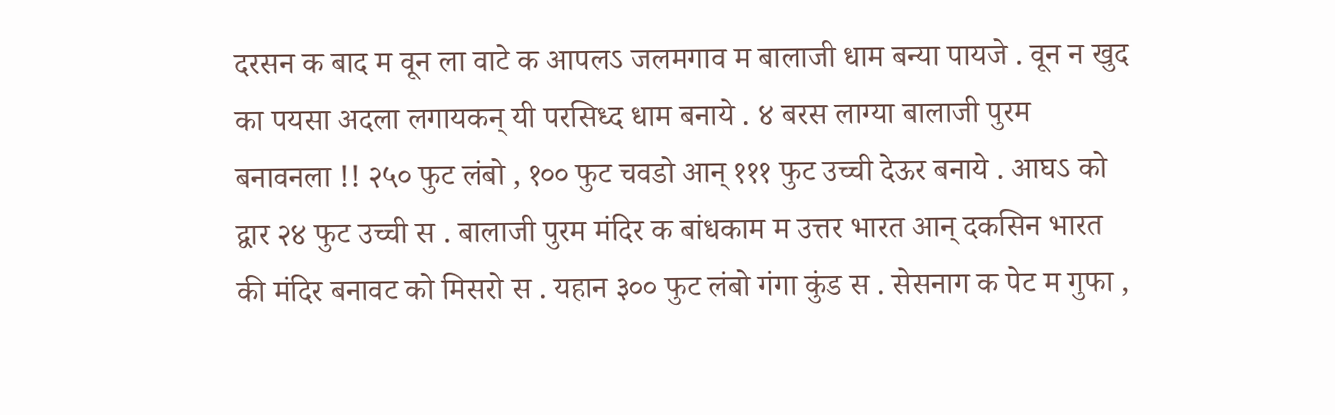दरसन क बाद म वून ला वाटे क आपलऽ जलमगाव म बालाजी धाम बन्या पायजे . वून न खुद का पयसा अदला लगायकन् यी परसिध्द धाम बनाये . ४ बरस लाग्या बालाजी पुरम बनावनला !! २५० फुट लंबो , १०० फुट चवडो आन् १११ फुट उच्ची देऊर बनाये . आघऽ को द्वार २४ फुट उच्ची स . बालाजी पुरम मंदिर क बांधकाम म उत्तर भारत आन् दकसिन भारत की मंदिर बनावट को मिसरो स . यहान ३०० फुट लंबो गंगा कुंड स . सेसनाग क पेट म गुफा ,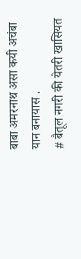बाबा अमरनाथ असा कयी अचंबा यान बनायास .
# बैतूल नगरी की येतरी खासियत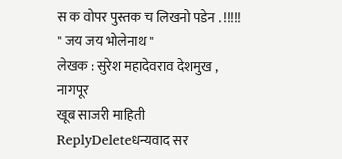स क वोपर पुस्तक च लिखनो पडेन . !!!!!
" जय जय भोलेनाथ "
लेखक : सुरेश महादेवराव देशमुख , नागपूर
खूब साजरी माहिती
ReplyDeleteधन्यवाद सर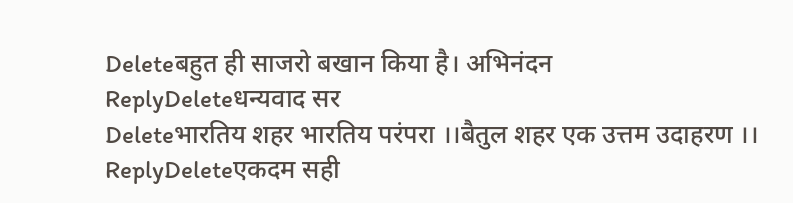Deleteबहुत ही साजरो बखान किया है। अभिनंदन
ReplyDeleteधन्यवाद सर
Deleteभारतिय शहर भारतिय परंपरा ।।बैतुल शहर एक उत्तम उदाहरण ।।
ReplyDeleteएकदम सही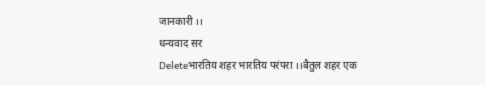जानकारी ।।
धन्यवाद सर
Deleteभारतिय शहर भारतिय परंपरा ।।बैतुल शहर एक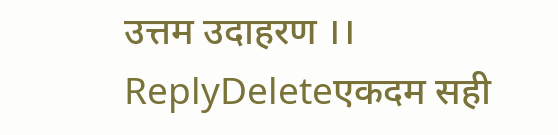उत्तम उदाहरण ।।
ReplyDeleteएकदम सही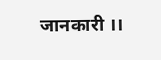जानकारी ।।